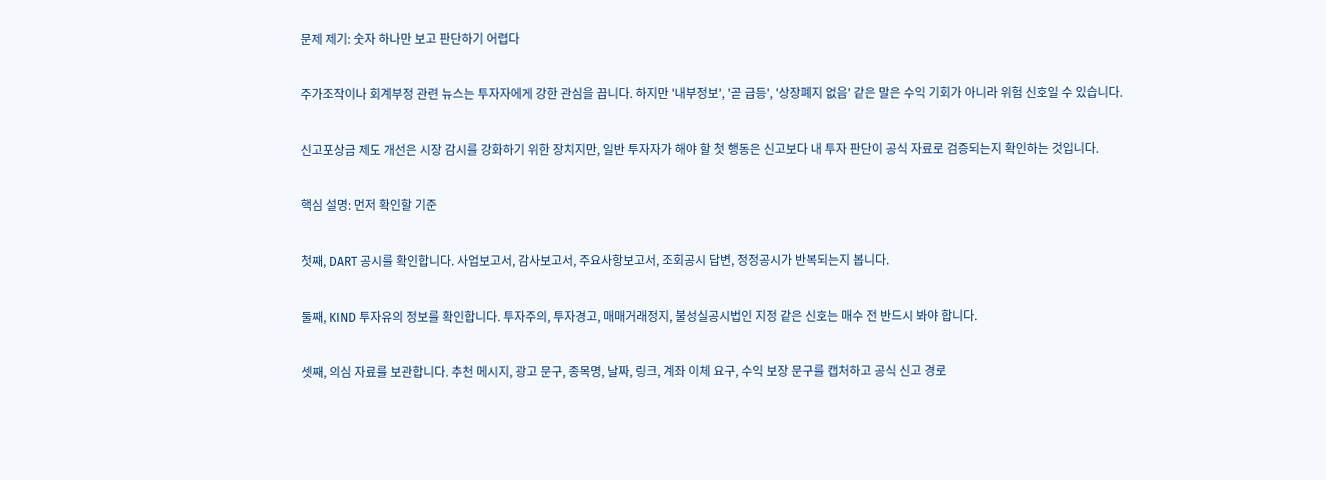문제 제기: 숫자 하나만 보고 판단하기 어렵다

주가조작이나 회계부정 관련 뉴스는 투자자에게 강한 관심을 끕니다. 하지만 '내부정보', '곧 급등', '상장폐지 없음' 같은 말은 수익 기회가 아니라 위험 신호일 수 있습니다.

신고포상금 제도 개선은 시장 감시를 강화하기 위한 장치지만, 일반 투자자가 해야 할 첫 행동은 신고보다 내 투자 판단이 공식 자료로 검증되는지 확인하는 것입니다.

핵심 설명: 먼저 확인할 기준

첫째, DART 공시를 확인합니다. 사업보고서, 감사보고서, 주요사항보고서, 조회공시 답변, 정정공시가 반복되는지 봅니다.

둘째, KIND 투자유의 정보를 확인합니다. 투자주의, 투자경고, 매매거래정지, 불성실공시법인 지정 같은 신호는 매수 전 반드시 봐야 합니다.

셋째, 의심 자료를 보관합니다. 추천 메시지, 광고 문구, 종목명, 날짜, 링크, 계좌 이체 요구, 수익 보장 문구를 캡처하고 공식 신고 경로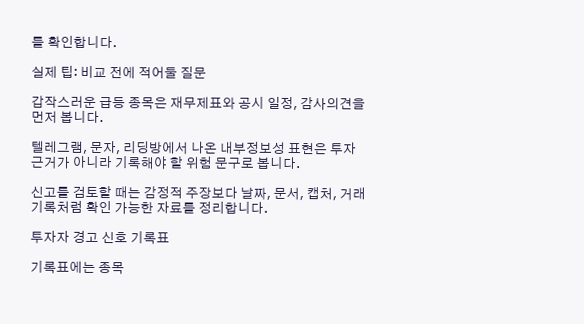를 확인합니다.

실제 팁: 비교 전에 적어둘 질문

갑작스러운 급등 종목은 재무제표와 공시 일정, 감사의견을 먼저 봅니다.

텔레그램, 문자, 리딩방에서 나온 내부정보성 표현은 투자 근거가 아니라 기록해야 할 위험 문구로 봅니다.

신고를 검토할 때는 감정적 주장보다 날짜, 문서, 캡처, 거래 기록처럼 확인 가능한 자료를 정리합니다.

투자자 경고 신호 기록표

기록표에는 종목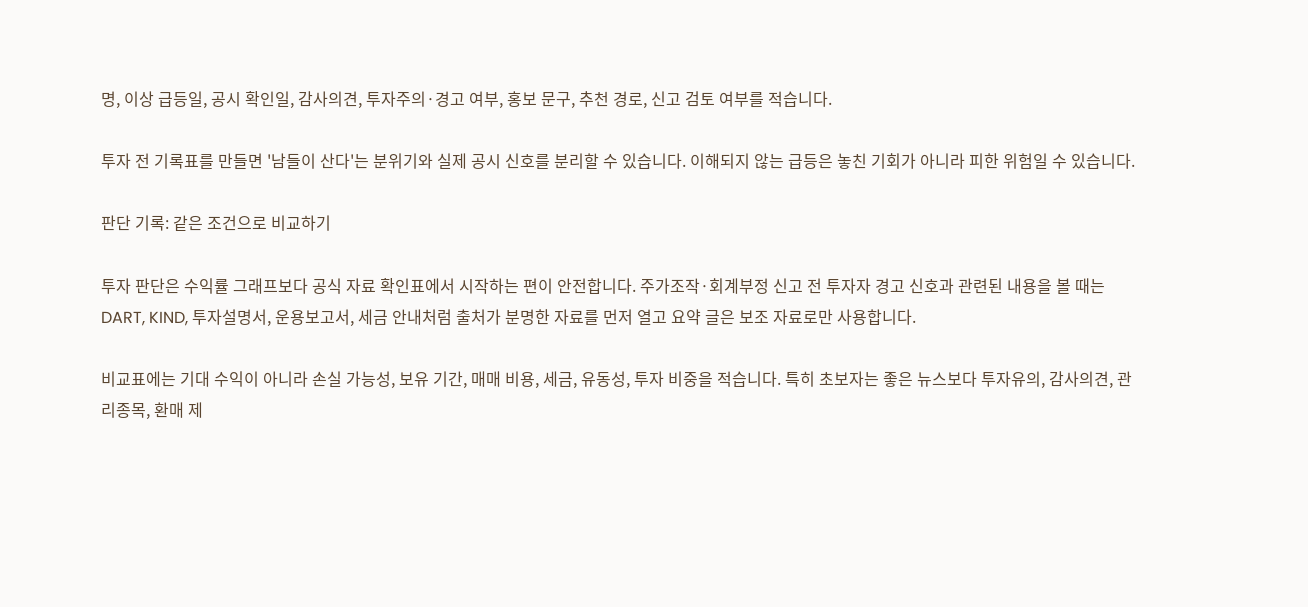명, 이상 급등일, 공시 확인일, 감사의견, 투자주의·경고 여부, 홍보 문구, 추천 경로, 신고 검토 여부를 적습니다.

투자 전 기록표를 만들면 '남들이 산다'는 분위기와 실제 공시 신호를 분리할 수 있습니다. 이해되지 않는 급등은 놓친 기회가 아니라 피한 위험일 수 있습니다.

판단 기록: 같은 조건으로 비교하기

투자 판단은 수익률 그래프보다 공식 자료 확인표에서 시작하는 편이 안전합니다. 주가조작·회계부정 신고 전 투자자 경고 신호과 관련된 내용을 볼 때는 DART, KIND, 투자설명서, 운용보고서, 세금 안내처럼 출처가 분명한 자료를 먼저 열고 요약 글은 보조 자료로만 사용합니다.

비교표에는 기대 수익이 아니라 손실 가능성, 보유 기간, 매매 비용, 세금, 유동성, 투자 비중을 적습니다. 특히 초보자는 좋은 뉴스보다 투자유의, 감사의견, 관리종목, 환매 제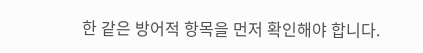한 같은 방어적 항목을 먼저 확인해야 합니다.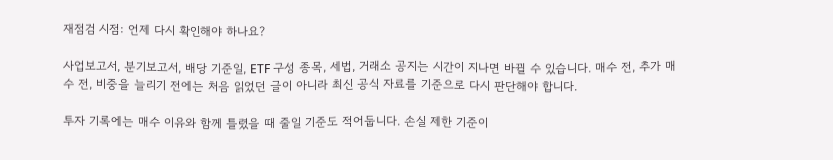재점검 시점: 언제 다시 확인해야 하나요?

사업보고서, 분기보고서, 배당 기준일, ETF 구성 종목, 세법, 거래소 공지는 시간이 지나면 바뀔 수 있습니다. 매수 전, 추가 매수 전, 비중을 늘리기 전에는 처음 읽었던 글이 아니라 최신 공식 자료를 기준으로 다시 판단해야 합니다.

투자 기록에는 매수 이유와 함께 틀렸을 때 줄일 기준도 적어둡니다. 손실 제한 기준이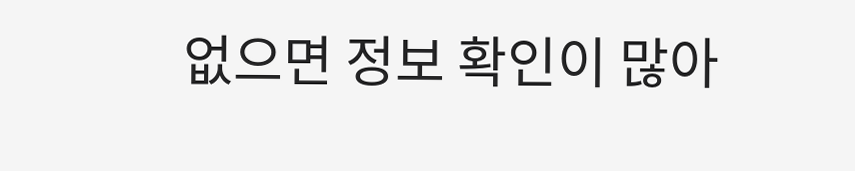없으면 정보 확인이 많아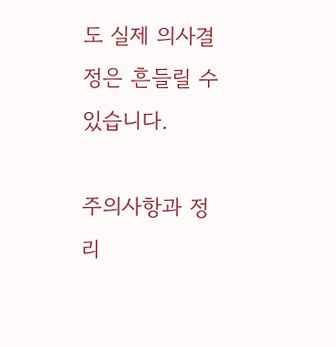도 실제 의사결정은 흔들릴 수 있습니다.

주의사항과 정리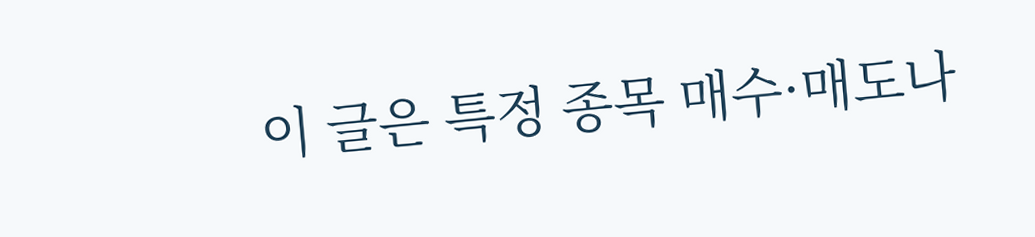이 글은 특정 종목 매수·매도나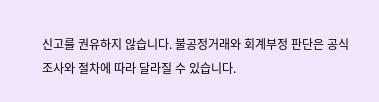신고를 권유하지 않습니다. 불공정거래와 회계부정 판단은 공식 조사와 절차에 따라 달라질 수 있습니다.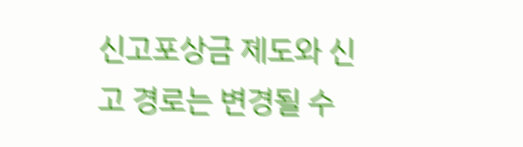신고포상금 제도와 신고 경로는 변경될 수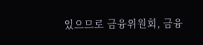있으므로 금융위원회, 금융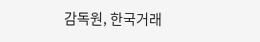감독원, 한국거래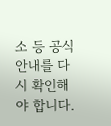소 등 공식 안내를 다시 확인해야 합니다.